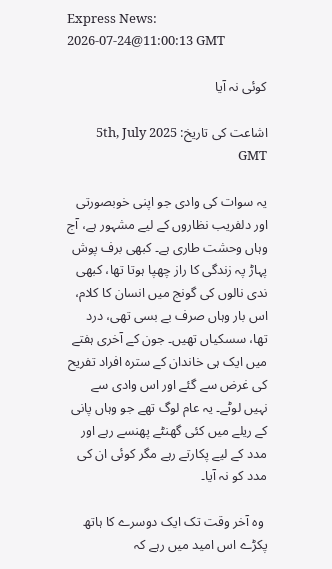Express News:
2026-07-24@11:00:13 GMT

کوئی نہ آیا

اشاعت کی تاریخ: 5th, July 2025 GMT

یہ سوات کی وادی جو اپنی خوبصورتی اور دلفریب نظاروں کے لیے مشہور ہے، آج وہاں وحشت طاری ہے۔ کبھی برف پوش پہاڑ پہ زندگی کا راز چھپا ہوتا تھا، کبھی ندی نالوں کی گونج میں انسان کا کلام، اس بار وہاں صرف بے بسی تھی، درد تھا، سسکیاں تھیں۔ جون کے آخری ہفتے میں ایک ہی خاندان کے سترہ افراد تفریح کی غرض سے گئے اور اس وادی سے نہیں لوٹے۔ یہ عام لوگ تھے جو وہاں پانی کے ریلے میں کئی گھنٹے پھنسے رہے اور مدد کے لیے پکارتے رہے مگر کوئی ان کی مدد کو نہ آیا۔

 وہ آخر وقت تک ایک دوسرے کا ہاتھ پکڑے اس امید میں رہے کہ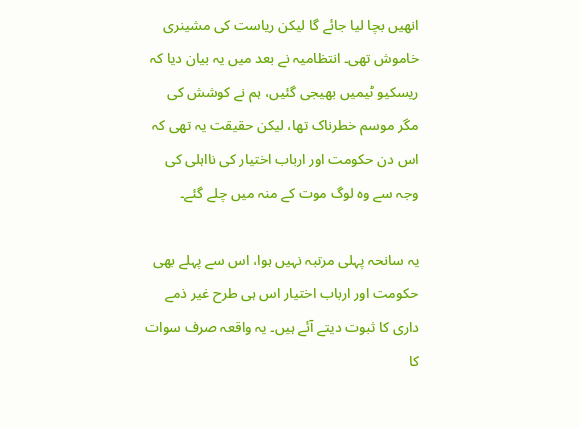انھیں بچا لیا جائے گا لیکن ریاست کی مشینری خاموش تھی۔ انتظامیہ نے بعد میں یہ بیان دیا کہ ریسکیو ٹیمیں بھیجی گئیں، ہم نے کوشش کی مگر موسم خطرناک تھا، لیکن حقیقت یہ تھی کہ اس دن حکومت اور ارباب اختیار کی نااہلی کی وجہ سے وہ لوگ موت کے منہ میں چلے گئے۔

یہ سانحہ پہلی مرتبہ نہیں ہوا، اس سے پہلے بھی حکومت اور ارباب اختیار اس ہی طرح غیر ذمے داری کا ثبوت دیتے آئے ہیں۔ یہ واقعہ صرف سوات کا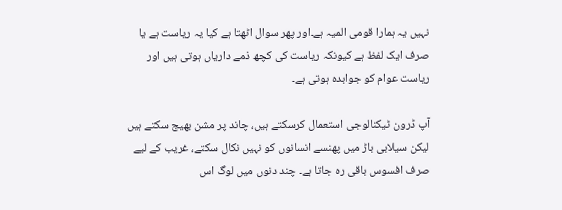نہیں یہ ہمارا قومی المیہ ہے۔اور پھر سوال اٹھتا ہے کیا یہ ریاست ہے یا صرف ایک لفظ ہے کیونکہ ریاست کی کچھ ذمے داریاں ہوتی ہیں اور ریاست عوام کو جوابدہ ہوتی ہے۔

آپ ڈرون ٹیکنالوجی استعمال کرسکتے ہیں، چاند پر مشن بھیج سکتے ہیں لیکن سیلابی باڑ میں پھنسے انسانوں کو نہیں نکال سکتے، غریب کے لیے صرف افسوس باقی رہ جاتا ہے۔ چند دنوں میں لوگ اس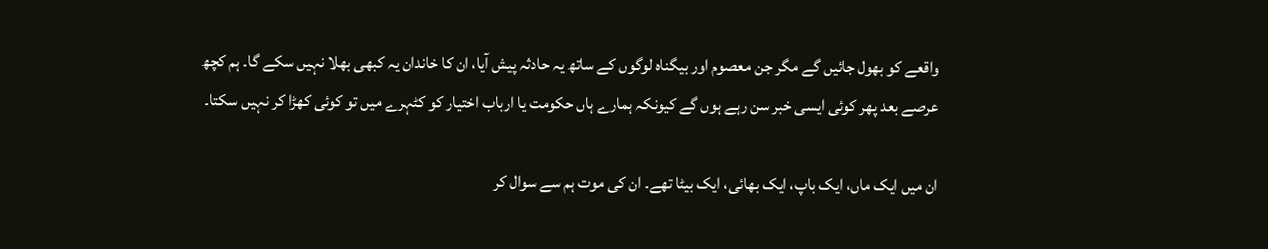واقعے کو بھول جائیں گے مگر جن معصوم اور بیگناہ لوگوں کے ساتھ یہ حادثہ پیش آیا، ان کا خاندان یہ کبھی بھلا نہیں سکے گا۔ ہم کچھ عرصے بعد پھر کوئی ایسی خبر سن رہے ہوں گے کیونکہ ہمارے ہاں حکومت یا ارباب اختیار کو کٹہرے میں تو کوئی کھڑا کر نہیں سکتا۔

ان میں ایک ماں، ایک باپ، ایک بھائی، ایک بیٹا تھے۔ ان کی موت ہم سے سوال کر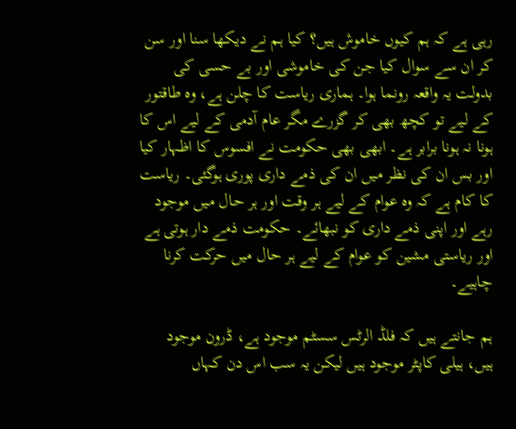رہی ہے کہ ہم کیوں خاموش ہیں؟ کیا ہم نے دیکھا سنا اور سن کر ان سے سوال کیا جن کی خاموشی اور بے حسی کی بدولت یہ واقعہ رونما ہوا۔ ہماری ریاست کا چلن ہے، وہ طاقتور کے لیے تو کچھ بھی کر گزرے مگر عام آدمی کے لیے اس کا ہونا نہ ہونا برابر ہے۔ ابھی بھی حکومت نے افسوس کا اظہار کیا اور بس ان کی نظر میں ان کی ذمے داری پوری ہوگئی۔ ریاست کا کام ہے کہ وہ عوام کے لیے ہر وقت اور ہر حال میں موجود رہے اور اپنی ذمے داری کو نبھائے۔ حکومت ذمے دار ہوتی ہے اور ریاستی مشین کو عوام کے لیے ہر حال میں حرکت کرنا چاہیے۔

ہم جانتے ہیں کہ فلڈ الرٹس سسٹم موجود ہے، ڈرون موجود ہیں، ہیلی کاپٹر موجود ہیں لیکن یہ سب اس دن کہاں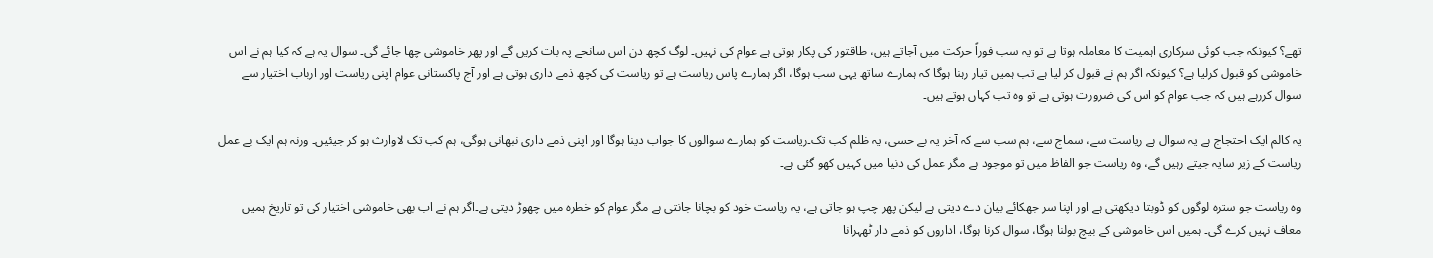تھے؟ کیونکہ جب کوئی سرکاری اہمیت کا معاملہ ہوتا ہے تو یہ سب فوراً حرکت میں آجاتے ہیں، طاقتور کی پکار ہوتی ہے عوام کی نہیں۔ لوگ کچھ دن اس سانحے پہ بات کریں گے اور پھر خاموشی چھا جائے گی۔ سوال یہ ہے کہ کیا ہم نے اس خاموشی کو قبول کرلیا ہے؟ کیونکہ اگر ہم نے قبول کر لیا ہے تب ہمیں تیار رہنا ہوگا کہ ہمارے ساتھ یہی سب ہوگا، اگر ہمارے پاس ریاست ہے تو ریاست کی کچھ ذمے داری ہوتی ہے اور آج پاکستانی عوام اپنی ریاست اور ارباب اختیار سے سوال کررہے ہیں کہ جب عوام کو اس کی ضرورت ہوتی ہے تو وہ تب کہاں ہوتے ہیں۔

یہ کالم ایک احتجاج ہے یہ سوال ہے ریاست سے، سماج سے، ہم سب سے کہ آخر یہ بے حسی، یہ ظلم کب تک۔ریاست کو ہمارے سوالوں کا جواب دینا ہوگا اور اپنی ذمے داری نبھانی ہوگی، ہم کب تک لاوارث ہو کر جیئیں۔ ورنہ ہم ایک بے عمل ریاست کے زیر سایہ جیتے رہیں گے، وہ ریاست جو الفاظ میں تو موجود ہے مگر عمل کی دنیا میں کہیں کھو گئی ہے۔

وہ ریاست جو سترہ لوگوں کو ڈوبتا دیکھتی ہے اور اپنا سر جھکائے بیان دے دیتی ہے لیکن پھر چپ ہو جاتی ہے، یہ ریاست خود کو بچانا جانتی ہے مگر عوام کو خطرہ میں چھوڑ دیتی ہے۔اگر ہم نے اب بھی خاموشی اختیار کی تو تاریخ ہمیں معاف نہیں کرے گی۔ ہمیں اس خاموشی کے بیچ بولنا ہوگا، سوال کرنا ہوگا، اداروں کو ذمے دار ٹھہرانا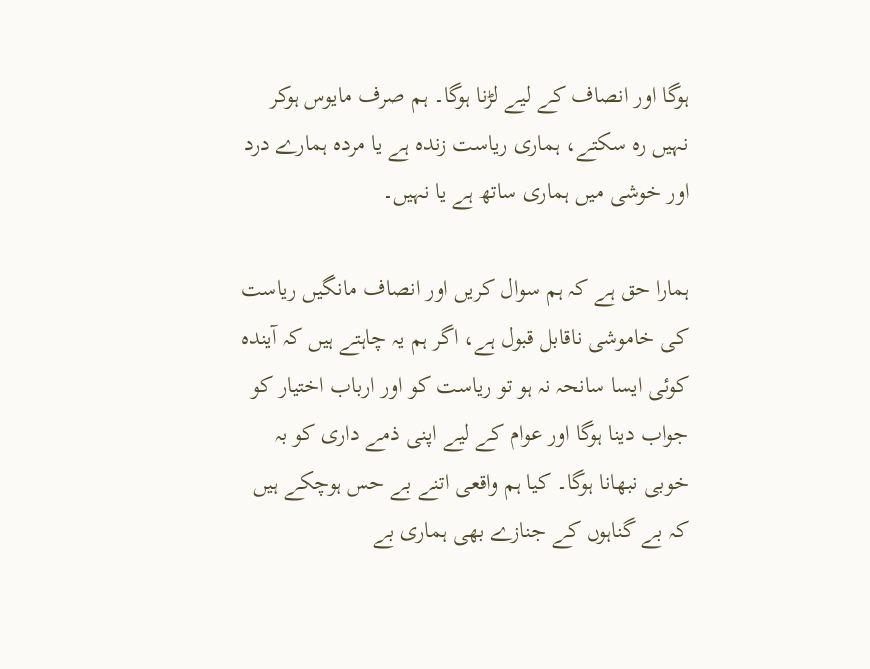ہوگا اور انصاف کے لیے لڑنا ہوگا۔ ہم صرف مایوس ہوکر نہیں رہ سکتے، ہماری ریاست زندہ ہے یا مردہ ہمارے درد اور خوشی میں ہماری ساتھ ہے یا نہیں۔

ہمارا حق ہے کہ ہم سوال کریں اور انصاف مانگیں ریاست کی خاموشی ناقابل قبول ہے، اگر ہم یہ چاہتے ہیں کہ آیندہ کوئی ایسا سانحہ نہ ہو تو ریاست کو اور ارباب اختیار کو جواب دینا ہوگا اور عوام کے لیے اپنی ذمے داری کو بہ خوبی نبھانا ہوگا۔ کیا ہم واقعی اتنے بے حس ہوچکے ہیں کہ بے گناہوں کے جنازے بھی ہماری بے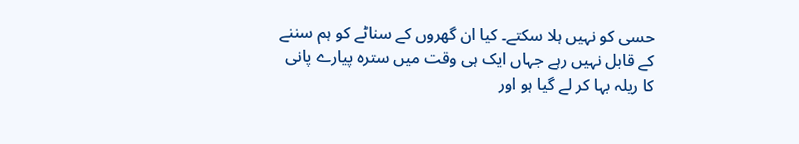حسی کو نہیں ہلا سکتے۔ کیا ان گھروں کے سناٹے کو ہم سننے کے قابل نہیں رہے جہاں ایک ہی وقت میں سترہ پیارے پانی کا ریلہ بہا کر لے گیا ہو اور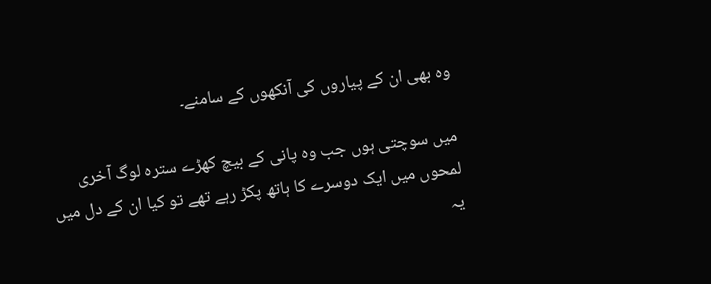وہ بھی ان کے پیاروں کی آنکھوں کے سامنے۔

میں سوچتی ہوں جب وہ پانی کے بیچ کھڑے سترہ لوگ آخری لمحوں میں ایک دوسرے کا ہاتھ پکڑ رہے تھے تو کیا ان کے دل میں یہ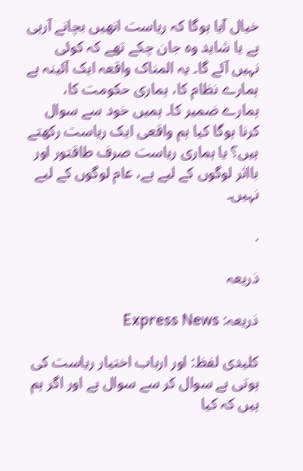خیال آیا ہوگا کہ ریاست انھیں بچانے آرہی ہے یا شاید وہ جان چکے تھے کہ کوئی نہیں آئے گا۔ یہ المناک واقعہ ایک آئینہ ہے ہمارے نظام کا، ہماری حکومت کا، ہمارے ضمیر کا۔ ہمیں خود سے سوال کرنا ہوگا کیا ہم واقعی ایک ریاست رکھتے ہیں؟ یا ہماری ریاست صرف طاقتور اور بااثر لوگوں کے لیے ہے، عام لوگوں کے لیے نہیں۔

.

ذریعہ

ذریعہ: Express News

کلیدی لفظ: اور ارباب اختیار ریاست کی ہوتی ہے سوال کر سے سوال ہے اور اگر ہم ہیں کہ کیا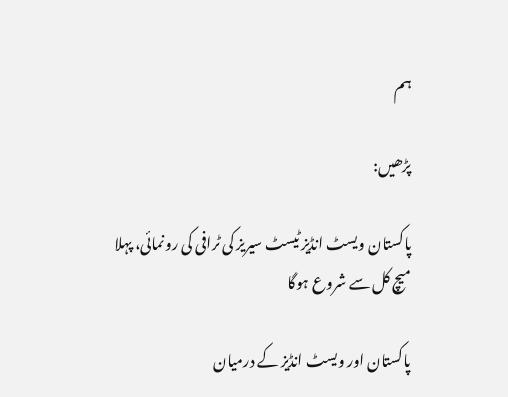ہم

پڑھیں:

پاکستان ویسٹ انڈیز ٹیسٹ سیریز کی ٹرافی کی رونمائی، پہلا میچ کل سے شروع ہوگا

پاکستان اور ویسٹ انڈیز کے درمیان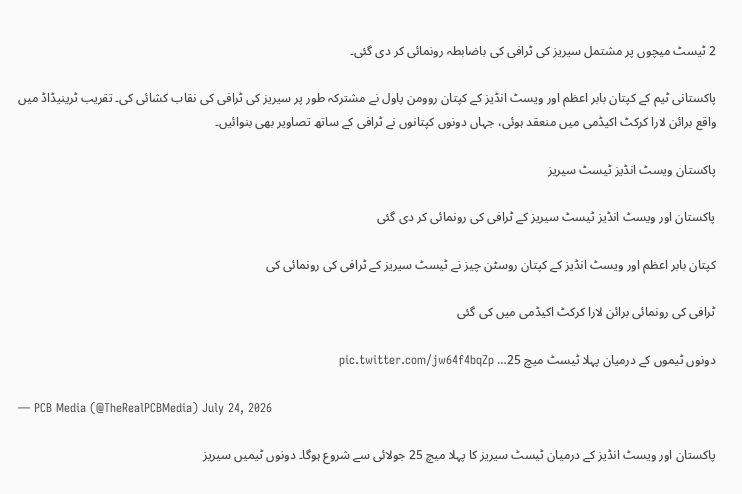2 ٹیسٹ میچوں پر مشتمل سیریز کی ٹرافی کی باضابطہ رونمائی کر دی گئی۔

پاکستانی ٹیم کے کپتان بابر اعظم اور ویسٹ انڈیز کے کپتان روومن پاول نے مشترکہ طور پر سیریز کی ٹرافی کی نقاب کشائی کی۔ تقریب ٹرینیڈاڈ میں واقع برائن لارا کرکٹ اکیڈمی میں منعقد ہوئی، جہاں دونوں کپتانوں نے ٹرافی کے ساتھ تصاویر بھی بنوائیں۔

پاکستان ویسٹ انڈیز ٹیسٹ سیریز

پاکستان اور ویسٹ انڈیز ٹیسٹ سیریز کے ٹرافی کی رونمائی کر دی گئی

کپتان بابر اعظم اور ویسٹ انڈیز کے کپتان روسٹن چیز نے ٹیسٹ سیریز کے ٹرافی کی رونمائی کی

ٹرافی کی رونمائی برائن لارا کرکٹ اکیڈمی میں کی گئی

دونوں ٹیموں کے درمیان پہلا ٹیسٹ میچ 25… pic.twitter.com/jw64f4bqZp

— PCB Media (@TheRealPCBMedia) July 24, 2026

پاکستان اور ویسٹ انڈیز کے درمیان ٹیسٹ سیریز کا پہلا میچ 25 جولائی سے شروع ہوگا۔ دونوں ٹیمیں سیریز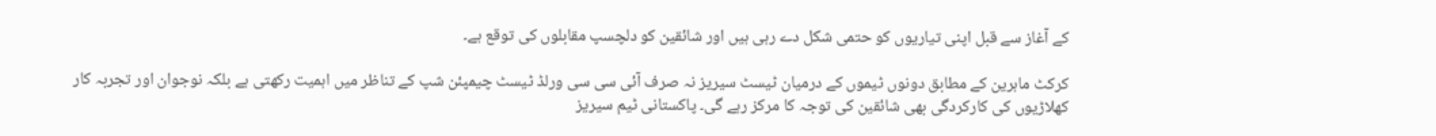کے آغاز سے قبل اپنی تیاریوں کو حتمی شکل دے رہی ہیں اور شائقین کو دلچسپ مقابلوں کی توقع ہے۔

کرکٹ ماہرین کے مطابق دونوں ٹیموں کے درمیان ٹیسٹ سیریز نہ صرف آئی سی سی ورلڈ ٹیسٹ چیمپئن شپ کے تناظر میں اہمیت رکھتی ہے بلکہ نوجوان اور تجربہ کار کھلاڑیوں کی کارکردگی بھی شائقین کی توجہ کا مرکز رہے گی۔ پاکستانی ٹیم سیریز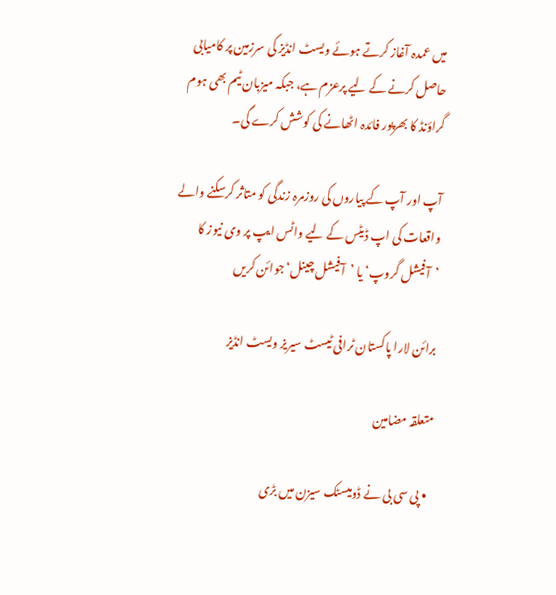میں عمدہ آغاز کرتے ہوئے ویسٹ انڈیز کی سرزمین پر کامیابی حاصل کرنے کے لیے پرعزم ہے، جبکہ میزبان ٹیم بھی ہوم گراؤنڈ کا بھرپور فائدہ اٹھانے کی کوشش کرے گی۔

آپ اور آپ کے پیاروں کی روزمرہ زندگی کو متاثر کرسکنے والے واقعات کی اپ ڈیٹس کے لیے واٹس ایپ پر وی نیوز کا ’آفیشل گروپ‘ یا ’آفیشل چینل‘ جوائن کریں

برائن لارا پاکستان ٹرافی ٹیسٹ سیریز ویسٹ انڈیز

متعلقہ مضامین

  • پی سی بی نے ڈومیسٹک سیزن میں بڑی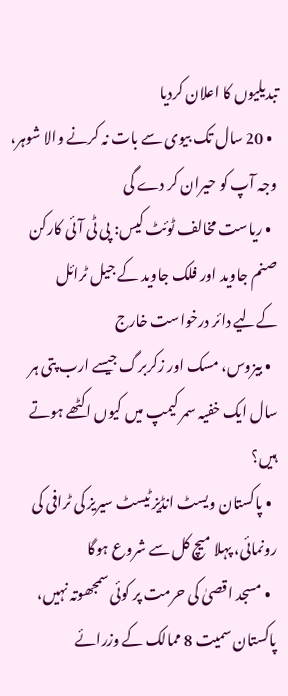تبدیلیوں کا اعلان کردیا
  • 20 سال تک بیوی سے بات نہ کرنے والا شوہر، وجہ آپ کو حیران کر دے گی
  • ریاست مخالف ٹوئٹ کیس: پی ٹی آئی کارکن صنم جاوید اور فلک جاوید کے جیل ٹرائل کےلیے دائر درخواست خارج
  • بيزوس، مسک اور زکربرگ جیسے ارب پتی ہر سال ایک خفیہ سمر کیمپ میں کیوں اکٹھے ہوتے ہیں؟
  • پاکستان ویسٹ انڈیز ٹیسٹ سیریز کی ٹرافی کی رونمائی، پہلا میچ کل سے شروع ہوگا
  • مسجد اقصیٰ کی حرمت پر کوئی سمجھوتہ نہیں، پاکستان سمیت 8 ممالک کے وزرائے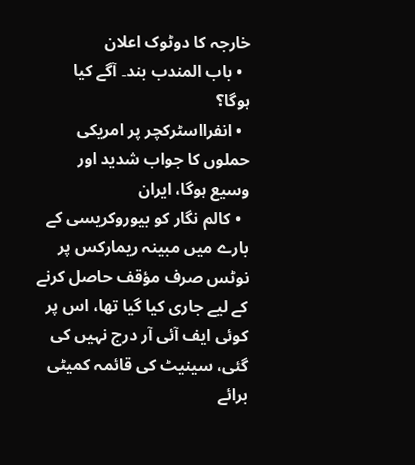خارجہ کا دوٹوک اعلان
  • باب المندب بند۔ آگے کیا ہوگا؟
  • انفرااسٹرکچر پر امریکی حملوں کا جواب شدید اور وسیع ہوگا، ایران
  • کالم نگار کو بیوروکریسی کے بارے میں مبینہ ریمارکس پر نوٹس صرف مؤقف حاصل کرنے کے لیے جاری کیا گیا تھا، اس پر کوئی ایف آئی آر درج نہیں کی گئی، سینیٹ کی قائمہ کمیٹی برائے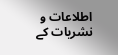اطلاعات و نشریات کے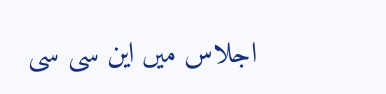اجلاس میں این سی سی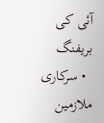آئی کی بریفنگ
  • سرکاری ملازمین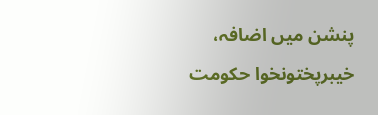پنشن میں اضافہ، خیبرپختونخوا حکومت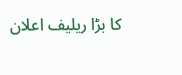کا بڑا ریلیف اعلان